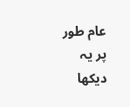عام طور پر یہ دیکھا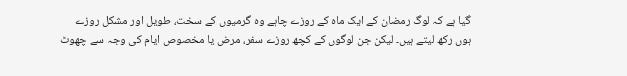گیا ہے کہ لوگ رمضان کے ایک ماہ کے روزے چاہے وہ گرمیوں کے سخت، طویل اور مشکل روزے ہوں رکھ لیتے ہیں۔ لیکن جن لوگوں کے کچھ روزے سفر، مرض یا مخصوص ایام کی وجہ سے چھوٹ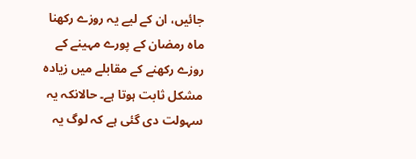جائیں، ان کے لیے یہ روزے رکھنا ماہ رمضان کے پورے مہینے کے روزے رکھنے کے مقابلے میں زیادہ مشکل ثابت ہوتا ہے۔ حالانکہ یہ سہولت دی گئی ہے کہ لوگ یہ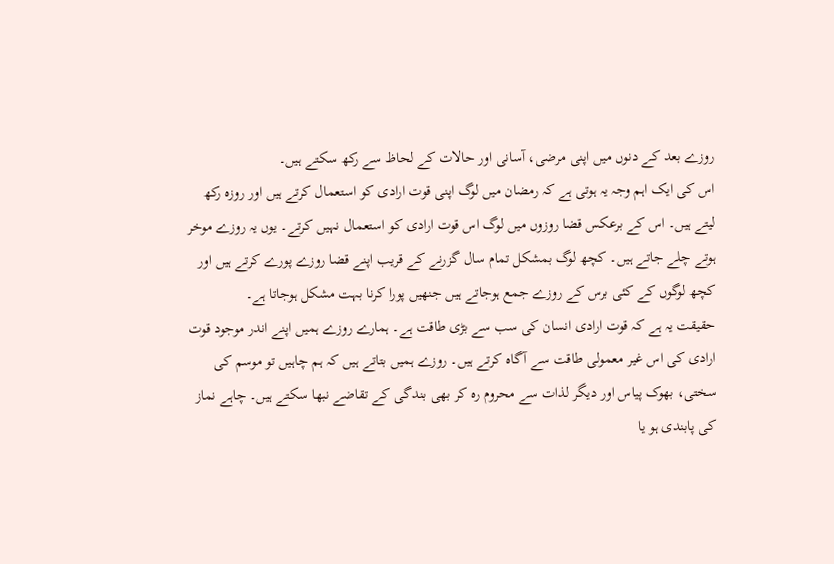روزے بعد کے دنوں میں اپنی مرضی، آسانی اور حالات کے لحاظ سے رکھ سکتے ہیں۔
اس کی ایک اہم وجہ یہ ہوتی ہے کہ رمضان میں لوگ اپنی قوت ارادی کو استعمال کرتے ہیں اور روزہ رکھ لیتے ہیں۔ اس کے برعکس قضا روزوں میں لوگ اس قوت ارادی کو استعمال نہیں کرتے۔ یوں یہ روزے موخر ہوتے چلے جاتے ہیں۔ کچھ لوگ بمشکل تمام سال گزرنے کے قریب اپنے قضا روزے پورے کرتے ہیں اور کچھ لوگوں کے کئی برس کے روزے جمع ہوجاتے ہیں جنھیں پورا کرنا بہت مشکل ہوجاتا ہے۔
حقیقت یہ ہے کہ قوت ارادی انسان کی سب سے بڑی طاقت ہے۔ ہمارے روزے ہمیں اپنے اندر موجود قوت ارادی کی اس غیر معمولی طاقت سے آگاہ کرتے ہیں۔ روزے ہمیں بتاتے ہیں کہ ہم چاہیں تو موسم کی سختی، بھوک پیاس اور دیگر لذات سے محروم رہ کر بھی بندگی کے تقاضے نبھا سکتے ہیں۔ چاہے نماز کی پابندی ہو یا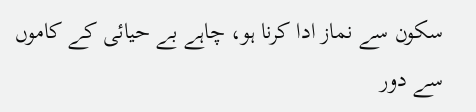سکون سے نماز ادا کرنا ہو، چاہے بے حیائی کے کاموں سے دور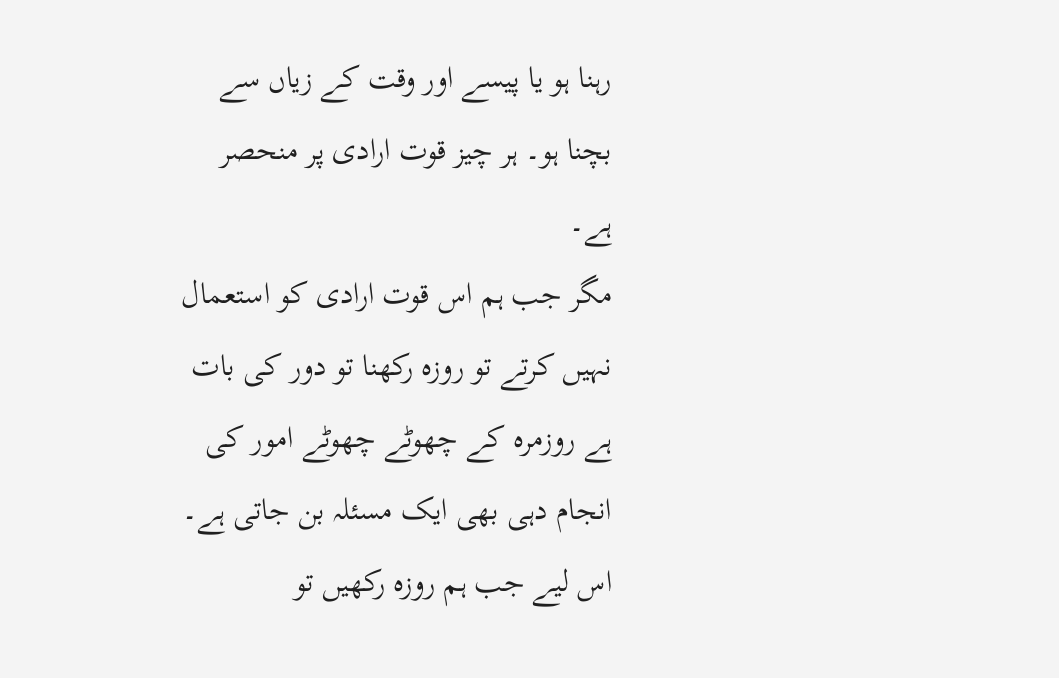رہنا ہو یا پیسے اور وقت کے زیاں سے بچنا ہو۔ ہر چیز قوت ارادی پر منحصر ہے۔
مگر جب ہم اس قوت ارادی کو استعمال نہیں کرتے تو روزہ رکھنا تو دور کی بات ہے روزمرہ کے چھوٹے چھوٹے امور کی انجام دہی بھی ایک مسئلہ بن جاتی ہے۔ اس لیے جب ہم روزہ رکھیں تو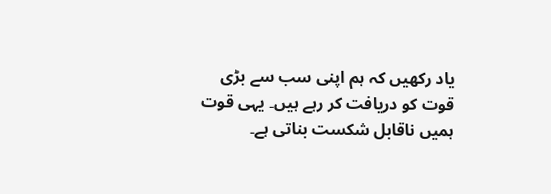یاد رکھیں کہ ہم اپنی سب سے بڑی قوت کو دریافت کر رہے ہیں۔ یہی قوت ہمیں ناقابل شکست بناتی ہے۔